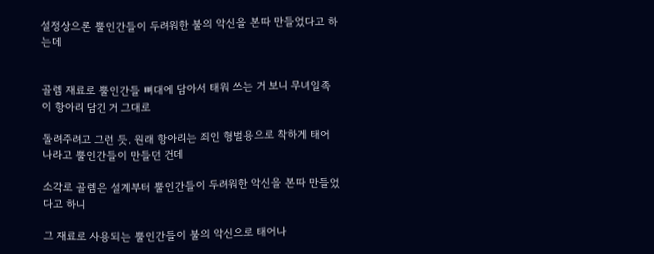설정상으론 뿔인간들이 두려워한 불의 악신을 본따 만들었다고 하는데


골렘 재료로 뿔인간들 뼈대에 담아서 태워 쓰는 거 보니 무녀일족이 항아리 담긴 거 그대로

돌려주려고 그런 듯. 원래 항아리는 죄인 형벌용으로 착하게 태어나라고 뿔인간들이 만들던 건데

소각로 골렘은 설계부터 뿔인간들이 두려워한 악신을 본따 만들었다고 하니

그 재료로 사용되는 뿔인간들이 불의 악신으로 태어나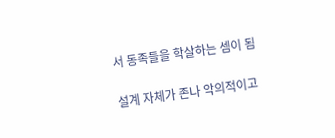서 동족들을 학살하는 셈이 됨

설계 자체가 존나 악의적이고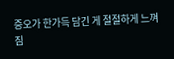증오가 한가득 담긴 게 절절하게 느껴짐